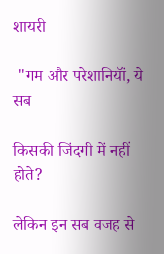शायरी

 "गम और परेशानियॉं, ये सब

किसकी जिंदगी में नहीं होते?

लेकिन इन सब वजह से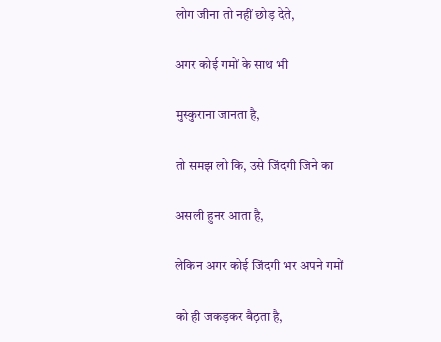लोग जीना तो नहीं छोड़ देते,

अगर कोई गमों के साथ भी

मुस्कुराना जानता है,

तो समझ लो कि, उसे जिंदगी जिने का

असली हुनर आता है,

लेकिन अगर कोई जिंदगी भर अपने गमों

को ही जकड़कर बैठ़ता है,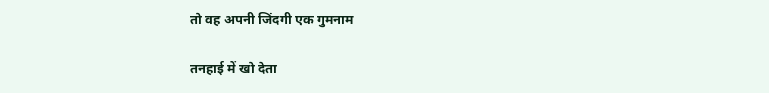तो वह अपनी जिंदगी एक गुमनाम

तनहाई में खो देता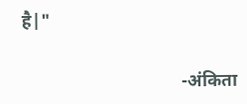है|"

                                    -अंकिता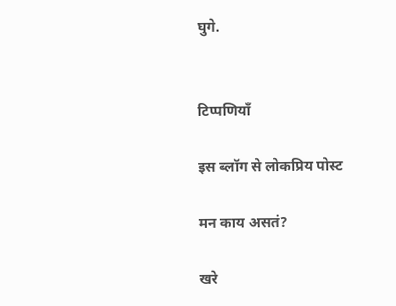घुगे.


टिप्पणियाँ

इस ब्लॉग से लोकप्रिय पोस्ट

मन काय असतं?

खरे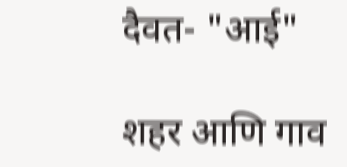दैवत- "आई"

शहर आणि गाव